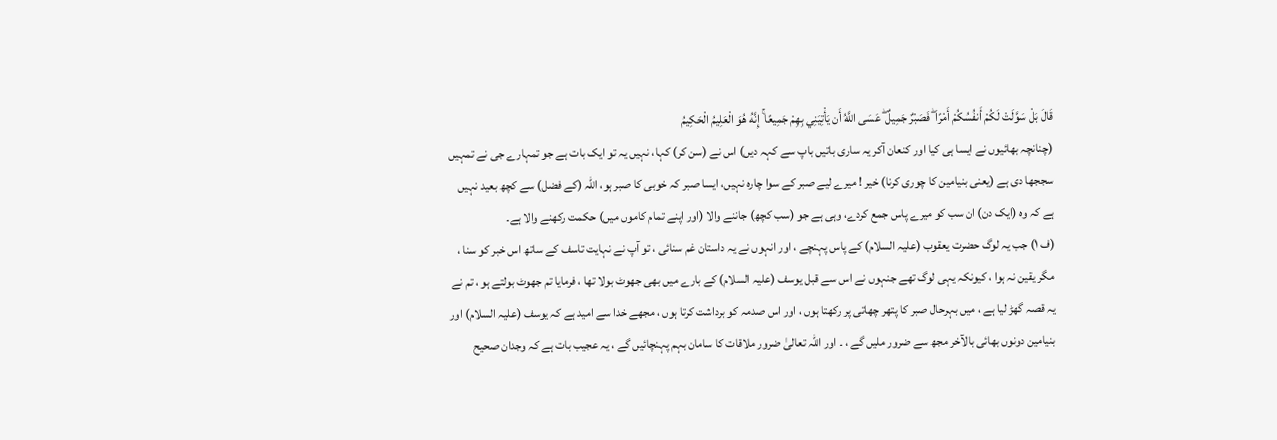قَالَ بَلْ سَوَّلَتْ لَكُمْ أَنفُسُكُمْ أَمْرًا ۖ فَصَبْرٌ جَمِيلٌ ۖ عَسَى اللَّهُ أَن يَأْتِيَنِي بِهِمْ جَمِيعًا ۚ إِنَّهُ هُوَ الْعَلِيمُ الْحَكِيمُ
(چنانچہ بھائیوں نے ایسا ہی کیا اور کنعان آکر یہ ساری باتیں باپ سے کہہ دیں) اس نے (سن کر) کہا، نہیں یہ تو ایک بات ہے جو تمہارے جی نے تمہیں سججھا دی ہے (یعنی بنیامین کا چوری کرنا) خیر ! میرے لیے صبر کے سوا چارہ نہیں، ایسا صبر کہ خوبی کا صبر ہو، اللہ (کے فضل) سے کچھ بعید نہیں ہے کہ وہ (ایک دن) ان سب کو میرے پاس جمع کردے، وہی ہے جو (سب کچھ) جاننے والا (اور اپنے تمام کاموں میں) حکمت رکھنے والا ہے۔
(ف ١) جب یہ لوگ حضرت یعقوب (علیہ السلام) کے پاس پہنچے ، اور انہوں نے یہ داستان غم سنائی ، تو آپ نے نہایت تاسف کے ساتھ اس خبر کو سنا ، مگر یقین نہ ہوا ، کیونکہ یہی لوگ تھے جنہوں نے اس سے قبل یوسف (علیہ السلام) کے بارے میں بھی جھوٹ بولا تھا ، فرمایا تم جھوٹ بولتے ہو ، تم نے یہ قصہ گھڑ لیا ہے ، میں بہرحال صبر کا پتھر چھاتی پر رکھتا ہوں ، اور اس صدمہ کو برداشت کرتا ہوں ، مجھے خدا سے امید ہے کہ یوسف (علیہ السلام) اور بنیامین دونوں بھائی بالآخر مجھ سے ضرور ملیں گے ، ۔ اور اللہ تعالیٰ ضرور ملاقات کا سامان بہم پہنچائیں گے ، یہ عجیب بات ہے کہ وجدان صحیح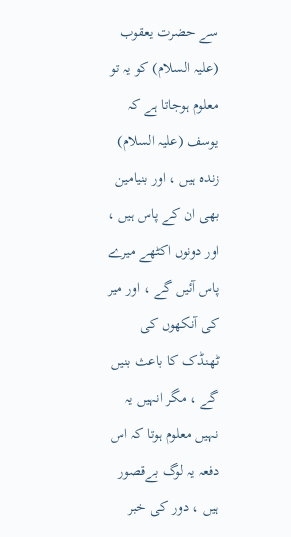سے حضرت یعقوب (علیہ السلام) کو یہ تو معلوم ہوجاتا ہے کہ یوسف (علیہ السلام) زندہ ہیں ، اور بنیامین بھی ان کے پاس ہیں ، اور دونوں اکٹھے میرے پاس آئیں گے ، اور میر کی آنکھوں کی ٹھنڈک کا باعث بنیں گے ، مگر انہیں یہ نہیں معلوم ہوتا کہ اس دفعہ یہ لوگ بےقصور ہیں ، دور کی خبر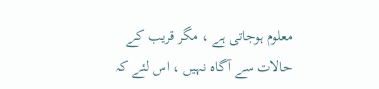معلوم ہوجاتی ہے ، مگر قریب کے حالات سے آگاہ نہیں ، اس لئے کہ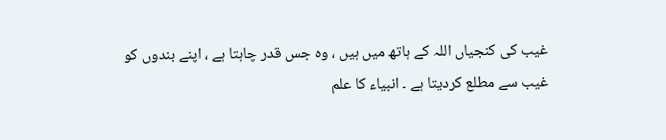غیب کی کنجیاں اللہ کے ہاتھ میں ہیں ، وہ جس قدر چاہتا ہے ، اپنے بندوں کو غیب سے مطلع کردیتا ہے ۔ انبیاء کا علم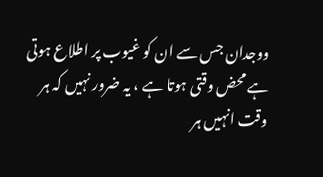ووجدان جس سے ان کو غیوب پر اطلاع ہوتی ہے محض وقتی ہوتا ہے ، یہ ضرور نہیں کہ ہر وقت انہیں ہر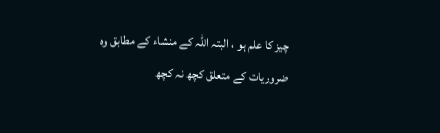چیز کا علم ہو ، البتہ اللہ کے منشاء کے مطابق وہ ضروریات کے متعلق کچھ نہ کچھ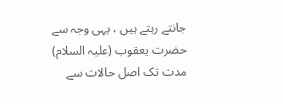جانتے رہتے ہیں ، یہی وجہ سے حضرت یعقوب (علیہ السلام) مدت تک اصل حالات سے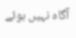آگاہ نہیں ہوئے